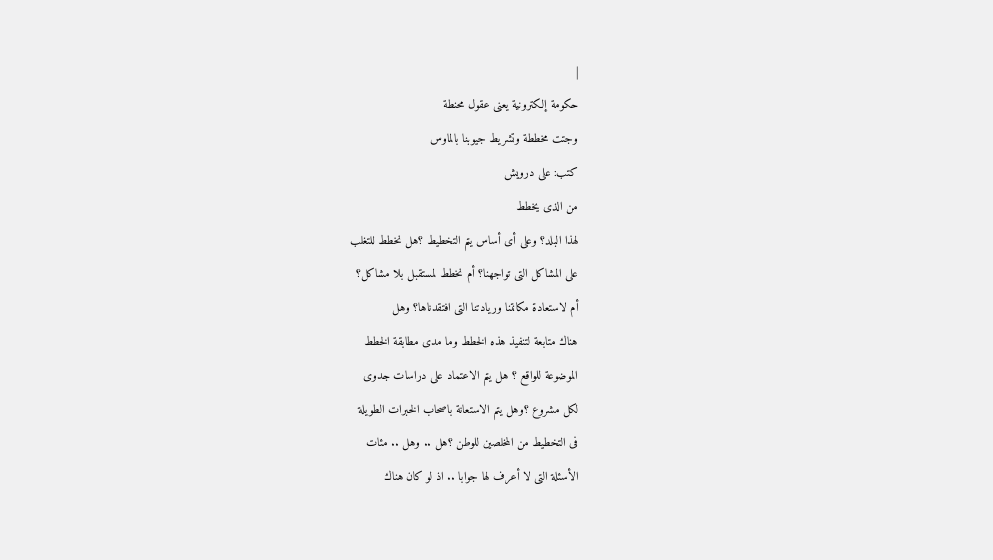|
حكومة إلكترونية يعنى عقول محنطة
وجتت مخططة وتشريط جيوبنا بالماوس
كتب: على درويش
من الذى يخطط
لهذا البلد؟ وعلى أى أساس يتم التخطيط ؟هل نخطط للتغلب
على المشاكل التى تواجهنا؟ أم نخطط لمستقبل بلا مشاكل؟
أم لاستعادة مكانتنا وريادتنا التى افتقدناها؟ وهل
هناك متابعة لتنفيذ هذه الخطط وما مدى مطابقة الخطط
الموضوعة للواقع ؟ هل يتم الاعتماد على دراسات جدوى
لكل مشروع ؟وهل يتم الاستعانة باصحاب الخبرات الطويلة
فى التخطيط من المخلصين للوطن ؟هل .. وهل .. مئات
الأسئلة التى لا أعرف لها جوابا .. اذ لو كان هناك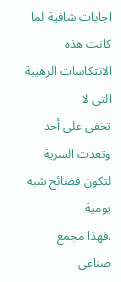اجابات شافية لما كانت هذه الانتكاسات الرهيبة التى لا
تخفى على أحد وتعدت السرية لتكون فضائح شبه يومية
.فهذا مجمع صناعى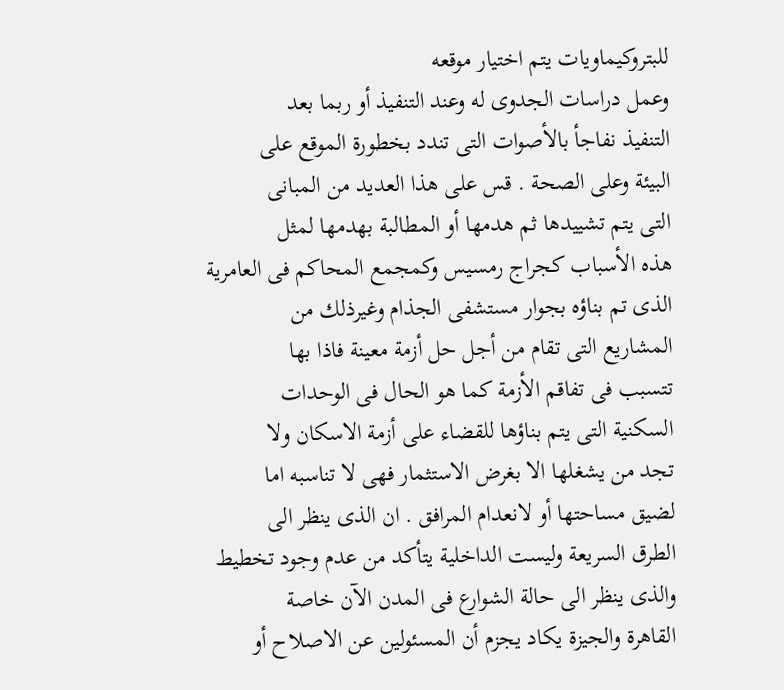للبتروكيماويات يتم اختيار موقعه
وعمل دراسات الجدوى له وعند التنفيذ أو ربما بعد
التنفيذ نفاجأ بالأصوات التى تندد بخطورة الموقع على
البيئة وعلى الصحة . قس على هذا العديد من المبانى
التى يتم تشييدها ثم هدمها أو المطالبة بهدمها لمثل
هذه الأسباب كجراج رمسيس وكمجمع المحاكم فى العامرية
الذى تم بناؤه بجوار مستشفى الجذام وغيرذلك من
المشاريع التى تقام من أجل حل أزمة معينة فاذا بها
تتسبب فى تفاقم الأزمة كما هو الحال فى الوحدات
السكنية التى يتم بناؤها للقضاء على أزمة الاسكان ولا
تجد من يشغلها الا بغرض الاستثمار فهى لا تناسبه اما
لضيق مساحتها أو لانعدام المرافق . ان الذى ينظر الى
الطرق السريعة وليست الداخلية يتأكد من عدم وجود تخطيط
والذى ينظر الى حالة الشوارع فى المدن الآن خاصة
القاهرة والجيزة يكاد يجزم أن المسئولين عن الاصلاح أو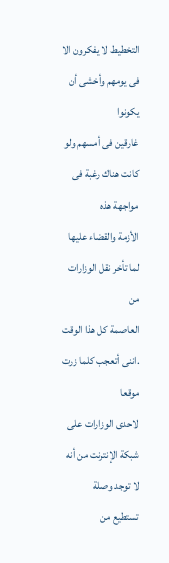التخطيط لا يفكرون الا فى يومهم وأخشى أن يكونوا
غارقين فى أمسهم ولو كانت هناك رغبة فى مواجهة هذه
الأزمة والقضاء عليها لما تأخر نقل الوزارات من
العاصمة كل هذا الوقت .اننى أتعجب كلما زرت موقعا
لاحدى الوزارات على شبكة الإنترنت من أنه لا توجد وصلة
تستطيع من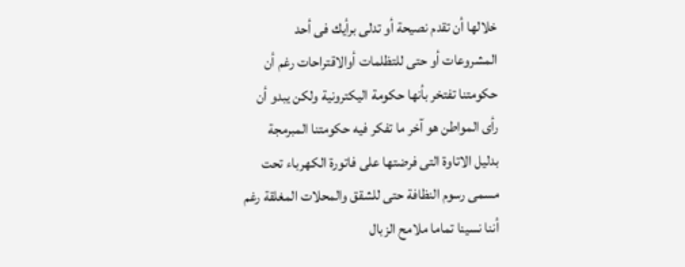خلالها أن تقدم نصيحة أو تدلى برأيك فى أحد
المشروعات أو حتى للتظلمات أوالاقتراحات رغم أن
حكومتنا تفتخر بأنها حكومة اليكترونية ولكن يبدو أن
رأى المواطن هو آخر ما تفكر فيه حكومتنا المبرمجة
بدليل الاتاوة التى فرضتها على فاتورة الكهرباء تحت
مسمى رسوم النظافة حتى للشقق والمحلات المغلقة رغم
أننا نسينا تماما ملامح الزبال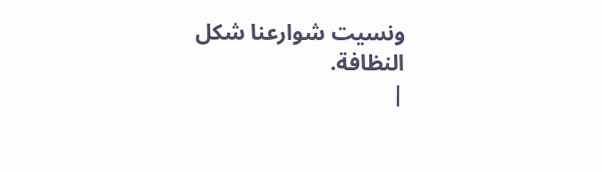ونسيت شوارعنا شكل
النظافة.
|